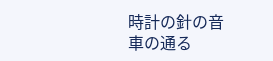時計の針の音
車の通る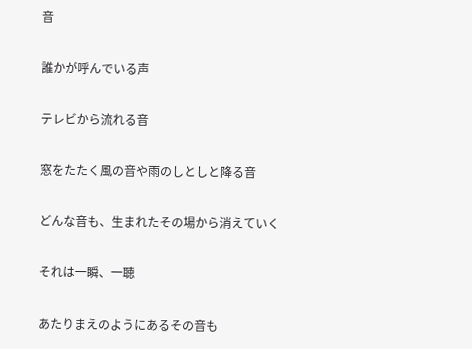音

誰かが呼んでいる声

テレビから流れる音

窓をたたく風の音や雨のしとしと降る音

どんな音も、生まれたその場から消えていく

それは一瞬、一聴

あたりまえのようにあるその音も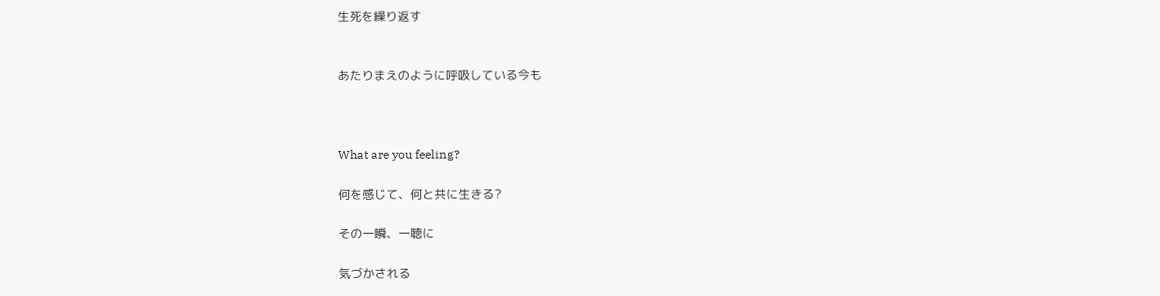生死を繰り返す


あたりまえのように呼吸している今も



What are you feeling?

何を感じて、何と共に生きる?

その一瞬、一聴に

気づかされる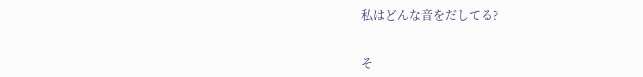私はどんな音をだしてる?


そ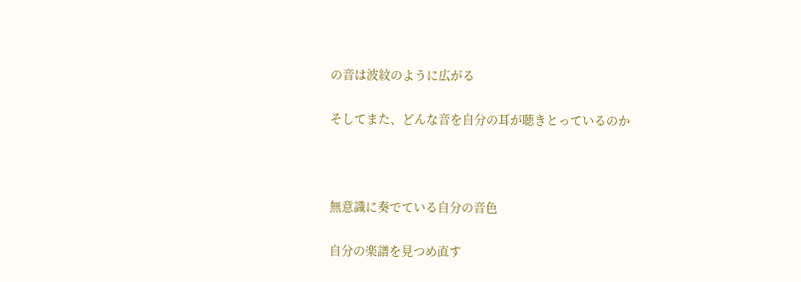の音は波紋のように広がる

そしてまた、どんな音を自分の耳が聴きとっているのか



無意識に奏でている自分の音色

自分の楽譜を見つめ直す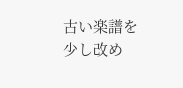古い楽譜を少し改め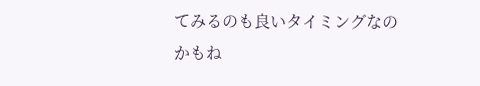てみるのも良いタイミングなのかもね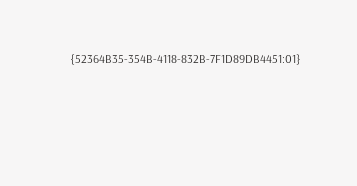{52364B35-354B-4118-832B-7F1D89DB4451:01}